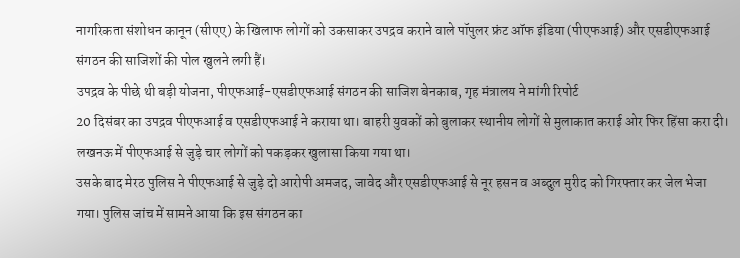नागरिकता संशोधन कानून (सीएए) के खिलाफ लोगों को उकसाकर उपद्रव कराने वाले पॉपुलर फ्रंट ऑफ इंडिया (पीएफआई) और एसडीएफआई संगठन की साजिशों की पोल खुलने लगी हैं।
उपद्रव के पीछे थी बड़ी योजना, पीएफआई-एसडीएफआई संगठन की साजिश बेनकाब, गृह मंत्रालय ने मांगी रिपोर्ट
20 दिसंबर का उपद्रव पीएफआई व एसडीएफआई ने कराया था। बाहरी युवकों को बुलाकर स्थानीय लोगों से मुलाकात कराई ओर फिर हिंसा करा दी। लखनऊ में पीएफआई से जुड़े चार लोगों को पकड़कर खुलासा किया गया था।
उसके बाद मेरठ पुलिस ने पीएफआई से जुड़े दो आरोपी अमजद, जावेद और एसडीएफआई से नूर हसन व अब्दुल मुरीद को गिरफ्तार कर जेल भेजा गया। पुलिस जांच में सामने आया कि इस संगठन का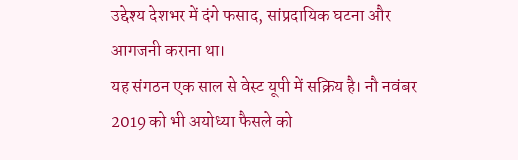उद्देश्य देशभर में दंगे फसाद, सांप्रदायिक घटना और आगजनी कराना था।
यह संगठन एक साल से वेस्ट यूपी में सक्रिय है। नौ नवंबर 2019 को भी अयोध्या फैसले को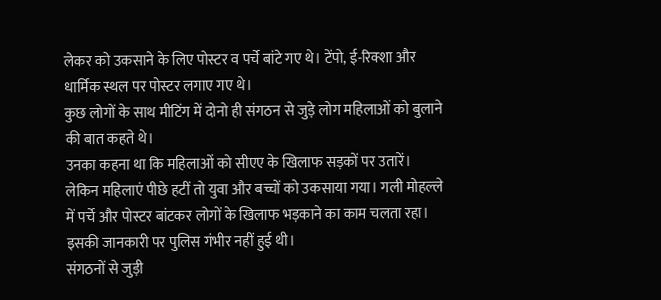लेकर को उकसाने के लिए पोस्टर व पर्चे बांटे गए थे। टेंपो, ई-रिक्शा और धार्मिक स्थल पर पोस्टर लगाए गए थे।
कुछ लोगों के साथ मीटिंग में दोनो ही संगठन से जुड़े लोग महिलाओं को बुलाने की बात कहते थे।
उनका कहना था कि महिलाओं को सीएए के खिलाफ सड़कों पर उतारें। लेकिन महिलाएं पीछे हटीं तो युवा और बच्चों को उकसाया गया। गली मोहल्ले में पर्चे और पोस्टर बांटकर लोगों के खिलाफ भड़काने का काम चलता रहा। इसकी जानकारी पर पुलिस गंभीर नहीं हुई थी।
संगठनों से जुड़ी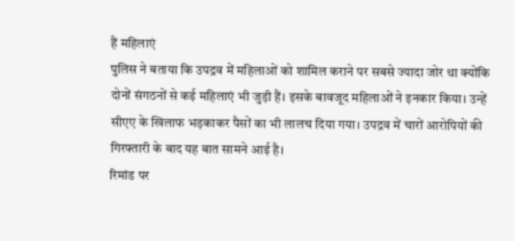हैं महिलाएं
पुलिस ने बताया कि उपद्रव में महिलाओं को शामिल कराने पर सबसे ज्यादा जोर था क्योंकि दोनों संगठनों से कई महिलाएं भी जुड़ी हैं। इसके बावजूद महिलाओं ने इनकार किया। उन्हें सीएए के खिलाफ भड़काकर पैसों का भी लालच दिया गया। उपद्रव में चारों आरोपियों की गिरफ्तारी के बाद यह बात सामने आई है।
रिमांड पर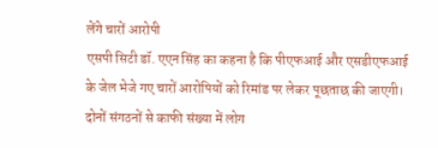लेंगे चारों आरोपी
एसपी सिटी डॉ. एएन सिंह का कहना है कि पीएफआई और एसडीएफआई के जेल भेजे गए चारों आरोपियों को रिमांड पर लेकर पूछताछ की जाएगी। दोनों संगठनों से काफी संख्या में लोग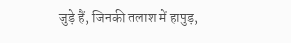जुड़े हैं, जिनकी तलाश में हापुड़,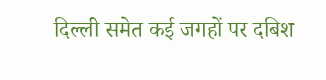दिल्ली समेत कई जगहों पर दबिश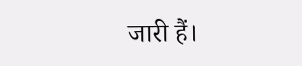जारी हैं।